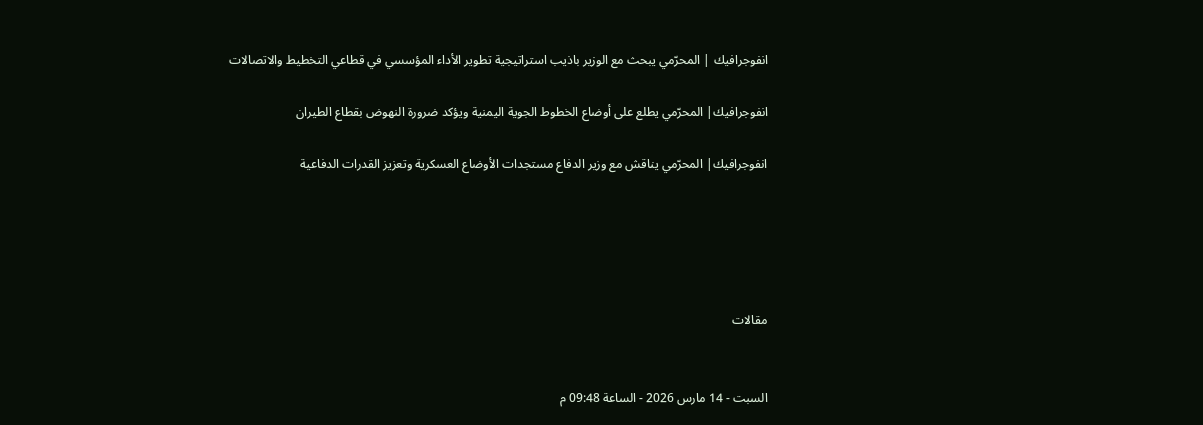انفوجرافيك | المحرّمي يبحث مع الوزير باذيب استراتيجية تطوير الأداء المؤسسي في قطاعي التخطيط والاتصالات

انفوجرافيك| المحرّمي يطلع على أوضاع الخطوط الجوية اليمنية ويؤكد ضرورة النهوض بقطاع الطيران

انفوجرافيك| المحرّمي يناقش مع وزير الدفاع مستجدات الأوضاع العسكرية وتعزيز القدرات الدفاعية





مقالات


السبت - 14 مارس 2026 - الساعة 09:48 م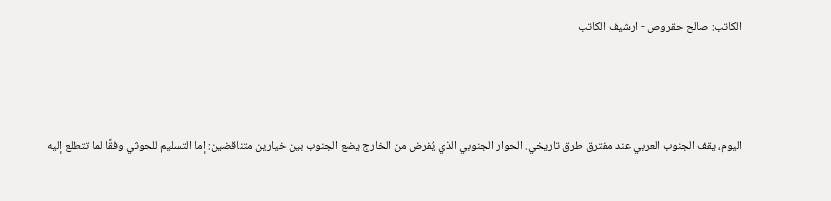الكاتب: صالح حقروص - ارشيف الكاتب



اليوم، يقف الجنوب العربي عند مفترق طرق تاريخي. الحوار الجنوبي الذي يُفرض من الخارج يضع الجنوب بين خيارين متناقضين: إما التسليم للحوثي وفقًا لما تتطلع إليه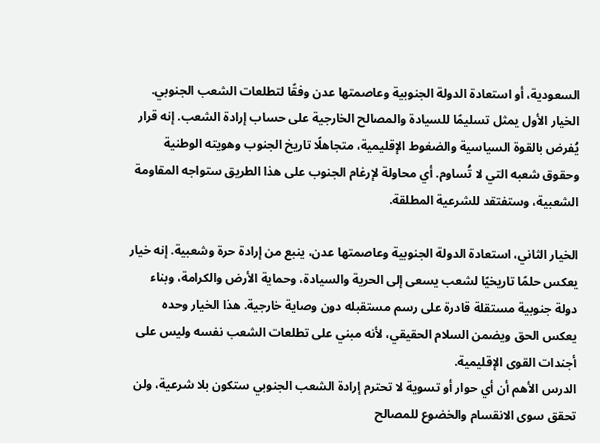السعودية، أو استعادة الدولة الجنوبية وعاصمتها عدن وفقًا لتطلعات الشعب الجنوبي.
الخيار الأول يمثل تسليمًا للسيادة والمصالح الخارجية على حساب إرادة الشعب. إنه قرار يُفرض بالقوة السياسية والضغوط الإقليمية، متجاهلًا تاريخ الجنوب وهويته الوطنية وحقوق شعبه التي لا تُساوم. أي محاولة لإرغام الجنوب على هذا الطريق ستواجه المقاومة الشعبية، وستفتقد للشرعية المطلقة.

الخيار الثاني، استعادة الدولة الجنوبية وعاصمتها عدن، ينبع من إرادة حرة وشعبية. إنه خيار يعكس حلمًا تاريخيًا لشعب يسعى إلى الحرية والسيادة، وحماية الأرض والكرامة، وبناء دولة جنوبية مستقلة قادرة على رسم مستقبله دون وصاية خارجية. هذا الخيار وحده يعكس الحق ويضمن السلام الحقيقي، لأنه مبني على تطلعات الشعب نفسه وليس على أجندات القوى الإقليمية.
الدرس الأهم أن أي حوار أو تسوية لا تحترم إرادة الشعب الجنوبي ستكون بلا شرعية، ولن تحقق سوى الانقسام والخضوع للمصالح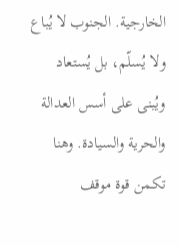الخارجية. الجنوب لا يُباع ولا يُسلّم، بل يُستعاد ويُبنى على أسس العدالة والحرية والسيادة. وهنا تكمن قوة موقف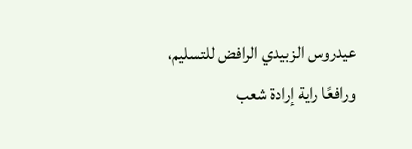عيدروس الزبيدي الرافض للتسليم، ورافعًا راية إرادة شعب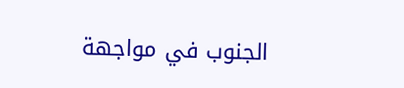الجنوب في مواجهة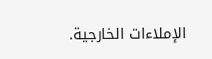الإملاءات الخارجية.